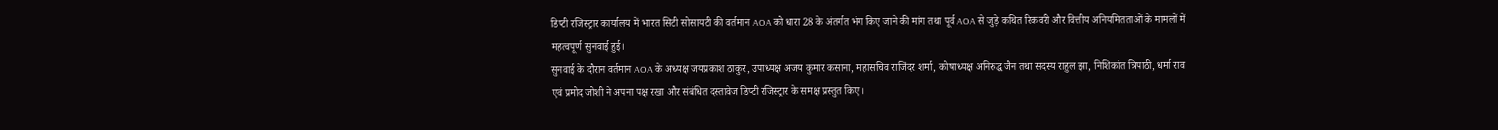डिप्टी रजिस्ट्रार कार्यालय में भारत सिटी सोसायटी की वर्तमान AOA को धारा 28 के अंतर्गत भंग किए जाने की मांग तथा पूर्व AOA से जुड़े कथित रिकवरी और वित्तीय अनियमितताओं के मामलों में महत्वपूर्ण सुनवाई हुई।
सुनवाई के दौरान वर्तमान AOA के अध्यक्ष जयप्रकाश ठाकुर, उपाध्यक्ष अजय कुमार कसाना, महासचिव राजिंदर शर्मा, कोषाध्यक्ष अनिरुद्ध जैन तथा सदस्य राहुल झा, निशिकांत त्रिपाठी, धर्मा राव एवं प्रमोद जोशी ने अपना पक्ष रखा और संबंधित दस्तावेज डिप्टी रजिस्ट्रार के समक्ष प्रस्तुत किए।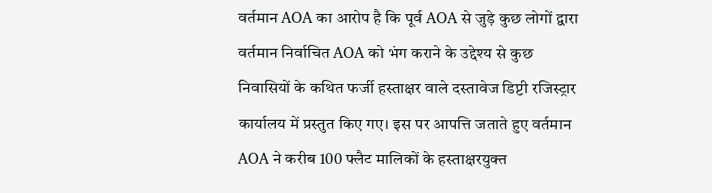वर्तमान AOA का आरोप है कि पूर्व AOA से जुड़े कुछ लोगों द्वारा वर्तमान निर्वाचित AOA को भंग कराने के उद्देश्य से कुछ निवासियों के कथित फर्जी हस्ताक्षर वाले दस्तावेज डिप्टी रजिस्ट्रार कार्यालय में प्रस्तुत किए गए। इस पर आपत्ति जताते हुए वर्तमान AOA ने करीब 100 फ्लैट मालिकों के हस्ताक्षरयुक्त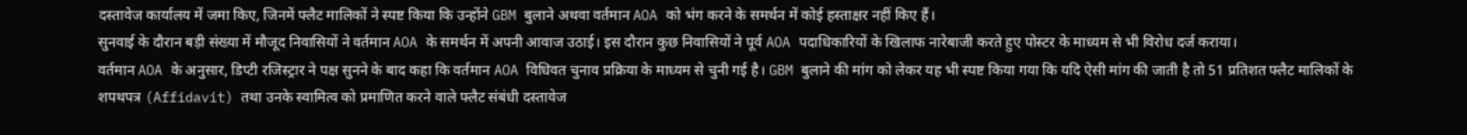दस्तावेज कार्यालय में जमा किए, जिनमें फ्लैट मालिकों ने स्पष्ट किया कि उन्होंने GBM बुलाने अथवा वर्तमान AOA को भंग करने के समर्थन में कोई हस्ताक्षर नहीं किए हैं।
सुनवाई के दौरान बड़ी संख्या में मौजूद निवासियों ने वर्तमान AOA के समर्थन में अपनी आवाज उठाई। इस दौरान कुछ निवासियों ने पूर्व AOA पदाधिकारियों के खिलाफ नारेबाजी करते हुए पोस्टर के माध्यम से भी विरोध दर्ज कराया।
वर्तमान AOA के अनुसार, डिप्टी रजिस्ट्रार ने पक्ष सुनने के बाद कहा कि वर्तमान AOA विधिवत चुनाव प्रक्रिया के माध्यम से चुनी गई है। GBM बुलाने की मांग को लेकर यह भी स्पष्ट किया गया कि यदि ऐसी मांग की जाती है तो 51 प्रतिशत फ्लैट मालिकों के शपथपत्र (Affidavit) तथा उनके स्वामित्व को प्रमाणित करने वाले फ्लैट संबंधी दस्तावेज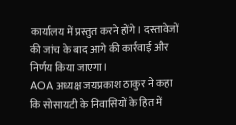कार्यालय में प्रस्तुत करने होंगे। दस्तावेजों की जांच के बाद आगे की कार्रवाई और निर्णय किया जाएगा।
AOA अध्यक्ष जयप्रकाश ठाकुर ने कहा कि सोसायटी के निवासियों के हित में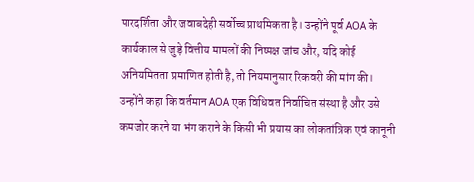पारदर्शिता और जवाबदेही सर्वोच्च प्राथमिकता है। उन्होंने पूर्व AOA के कार्यकाल से जुड़े वित्तीय मामलों की निष्पक्ष जांच और, यदि कोई अनियमितता प्रमाणित होती है, तो नियमानुसार रिकवरी की मांग की।
उन्होंने कहा कि वर्तमान AOA एक विधिवत निर्वाचित संस्था है और उसे कमजोर करने या भंग कराने के किसी भी प्रयास का लोकतांत्रिक एवं कानूनी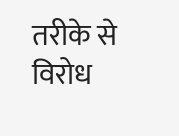तरीके से विरोध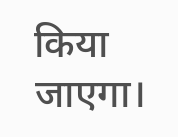किया जाएगा।